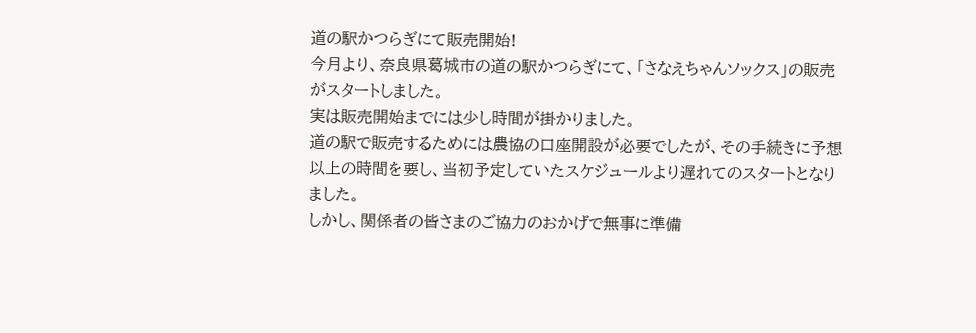道の駅かつらぎにて販売開始!
今月より、奈良県葛城市の道の駅かつらぎにて、「さなえちゃんソックス」の販売がスタートしました。
実は販売開始までには少し時間が掛かりました。
道の駅で販売するためには農協の口座開設が必要でしたが、その手続きに予想以上の時間を要し、当初予定していたスケジュールより遅れてのスタートとなりました。
しかし、関係者の皆さまのご協力のおかげで無事に準備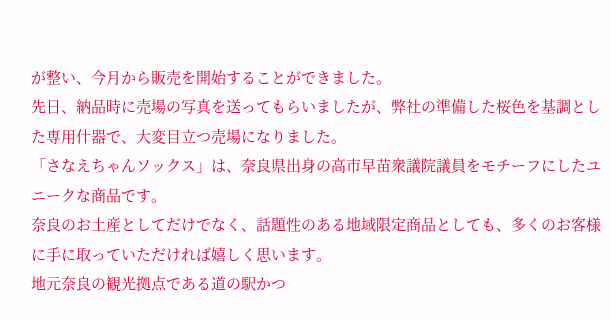が整い、今月から販売を開始することができました。
先日、納品時に売場の写真を送ってもらいましたが、弊社の準備した桜色を基調とした専用什器で、大変目立つ売場になりました。
「さなえちゃんソックス」は、奈良県出身の高市早苗衆議院議員をモチーフにしたユニークな商品です。
奈良のお土産としてだけでなく、話題性のある地域限定商品としても、多くのお客様に手に取っていただければ嬉しく思います。
地元奈良の観光拠点である道の駅かつ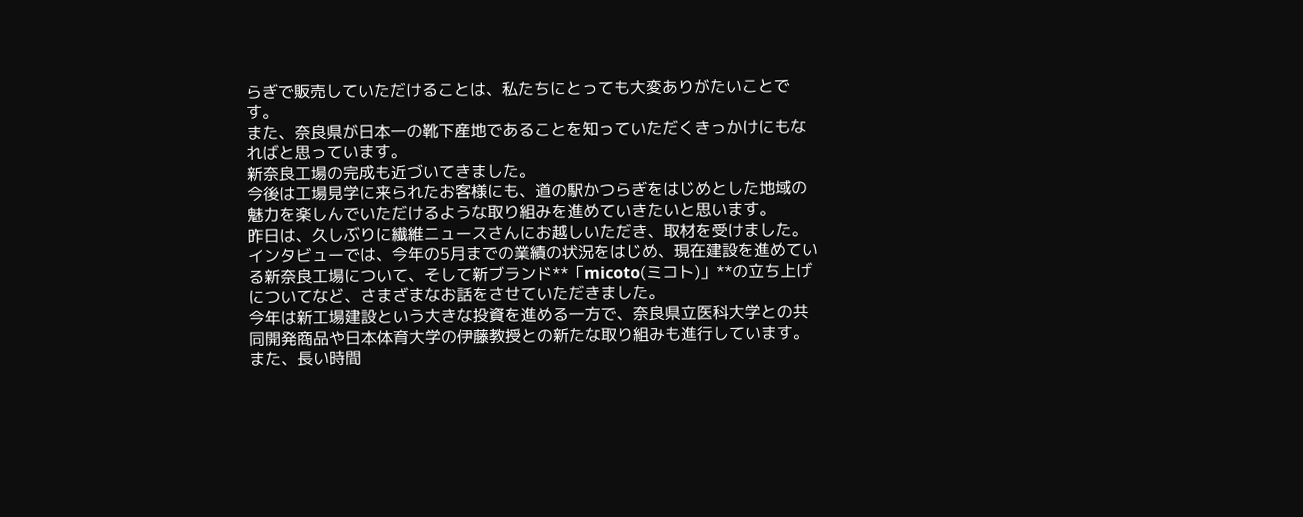らぎで販売していただけることは、私たちにとっても大変ありがたいことです。
また、奈良県が日本一の靴下産地であることを知っていただくきっかけにもなればと思っています。
新奈良工場の完成も近づいてきました。
今後は工場見学に来られたお客様にも、道の駅かつらぎをはじめとした地域の魅力を楽しんでいただけるような取り組みを進めていきたいと思います。
昨日は、久しぶりに繊維ニュースさんにお越しいただき、取材を受けました。
インタビューでは、今年の5月までの業績の状況をはじめ、現在建設を進めている新奈良工場について、そして新ブランド**「micoto(ミコト)」**の立ち上げについてなど、さまざまなお話をさせていただきました。
今年は新工場建設という大きな投資を進める一方で、奈良県立医科大学との共同開発商品や日本体育大学の伊藤教授との新たな取り組みも進行しています。
また、長い時間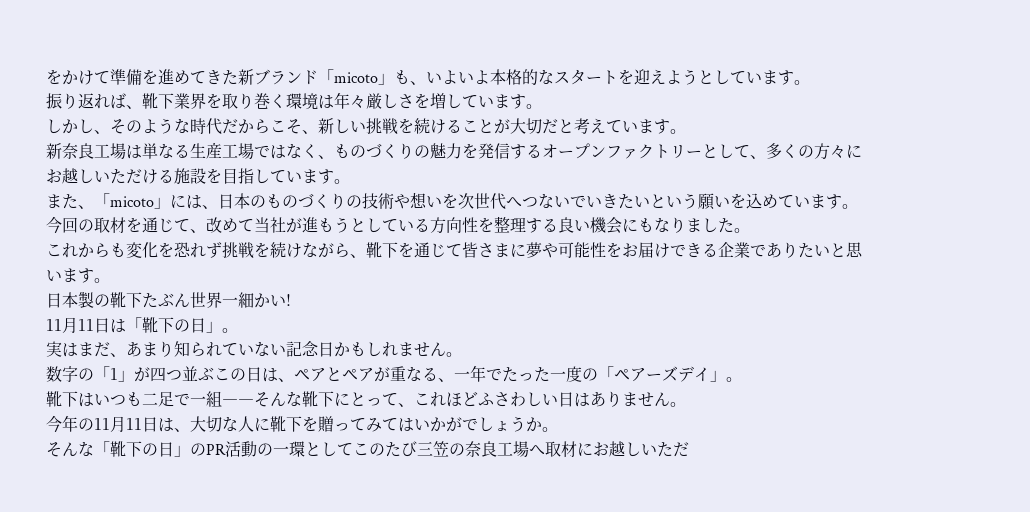をかけて準備を進めてきた新ブランド「micoto」も、いよいよ本格的なスタートを迎えようとしています。
振り返れば、靴下業界を取り巻く環境は年々厳しさを増しています。
しかし、そのような時代だからこそ、新しい挑戦を続けることが大切だと考えています。
新奈良工場は単なる生産工場ではなく、ものづくりの魅力を発信するオープンファクトリーとして、多くの方々にお越しいただける施設を目指しています。
また、「micoto」には、日本のものづくりの技術や想いを次世代へつないでいきたいという願いを込めています。
今回の取材を通じて、改めて当社が進もうとしている方向性を整理する良い機会にもなりました。
これからも変化を恐れず挑戦を続けながら、靴下を通じて皆さまに夢や可能性をお届けできる企業でありたいと思います。
日本製の靴下たぶん世界一細かい!
11月11日は「靴下の日」。
実はまだ、あまり知られていない記念日かもしれません。
数字の「1」が四つ並ぶこの日は、ペアとペアが重なる、一年でたった一度の「ペアーズデイ」。
靴下はいつも二足で一組――そんな靴下にとって、これほどふさわしい日はありません。
今年の11月11日は、大切な人に靴下を贈ってみてはいかがでしょうか。
そんな「靴下の日」のPR活動の一環としてこのたび三笠の奈良工場へ取材にお越しいただ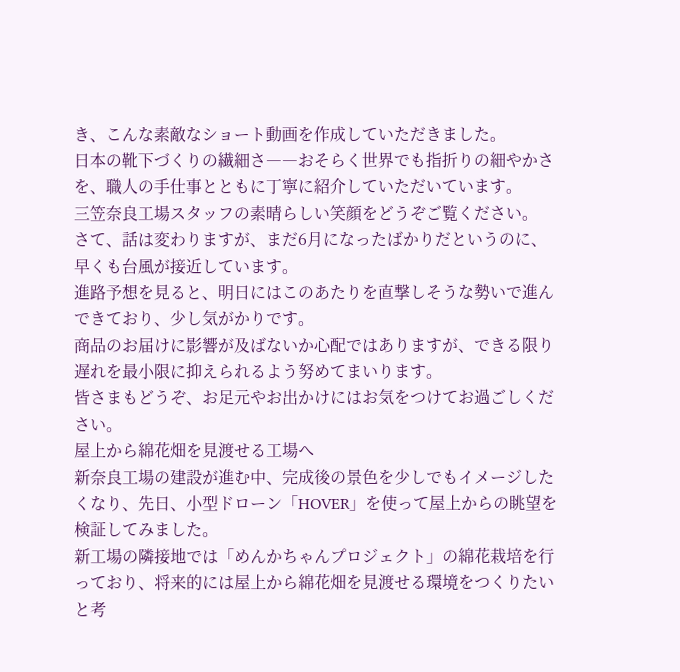き、こんな素敵なショート動画を作成していただきました。
日本の靴下づくりの繊細さ――おそらく世界でも指折りの細やかさを、職人の手仕事とともに丁寧に紹介していただいています。
三笠奈良工場スタッフの素晴らしい笑顔をどうぞご覧ください。
さて、話は変わりますが、まだ6月になったばかりだというのに、早くも台風が接近しています。
進路予想を見ると、明日にはこのあたりを直撃しそうな勢いで進んできており、少し気がかりです。
商品のお届けに影響が及ばないか心配ではありますが、できる限り遅れを最小限に抑えられるよう努めてまいります。
皆さまもどうぞ、お足元やお出かけにはお気をつけてお過ごしください。
屋上から綿花畑を見渡せる工場へ
新奈良工場の建設が進む中、完成後の景色を少しでもイメージしたくなり、先日、小型ドローン「HOVER」を使って屋上からの眺望を検証してみました。
新工場の隣接地では「めんかちゃんプロジェクト」の綿花栽培を行っており、将来的には屋上から綿花畑を見渡せる環境をつくりたいと考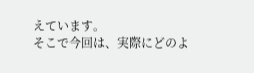えています。
そこで今回は、実際にどのよ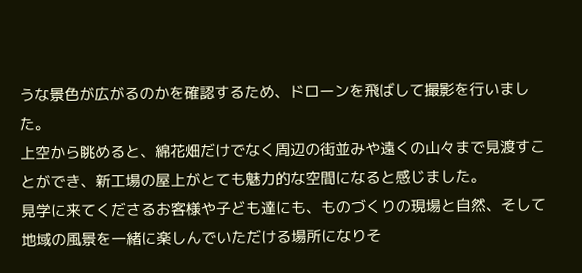うな景色が広がるのかを確認するため、ドローンを飛ばして撮影を行いました。
上空から眺めると、綿花畑だけでなく周辺の街並みや遠くの山々まで見渡すことができ、新工場の屋上がとても魅力的な空間になると感じました。
見学に来てくださるお客様や子ども達にも、ものづくりの現場と自然、そして地域の風景を一緒に楽しんでいただける場所になりそ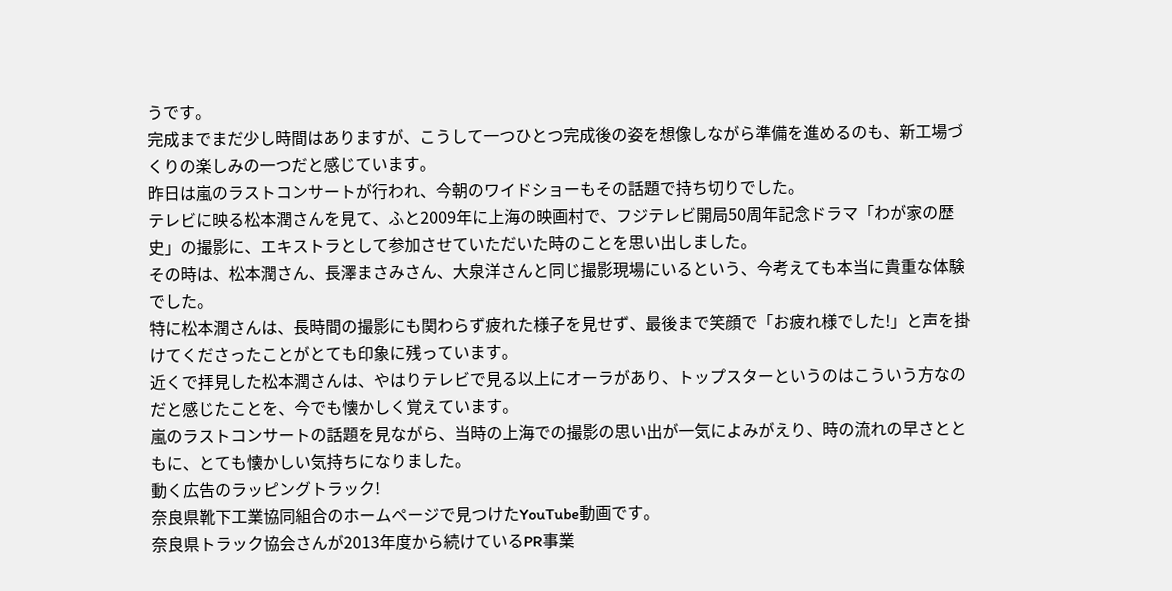うです。
完成までまだ少し時間はありますが、こうして一つひとつ完成後の姿を想像しながら準備を進めるのも、新工場づくりの楽しみの一つだと感じています。
昨日は嵐のラストコンサートが行われ、今朝のワイドショーもその話題で持ち切りでした。
テレビに映る松本潤さんを見て、ふと2009年に上海の映画村で、フジテレビ開局50周年記念ドラマ「わが家の歴史」の撮影に、エキストラとして参加させていただいた時のことを思い出しました。
その時は、松本潤さん、長澤まさみさん、大泉洋さんと同じ撮影現場にいるという、今考えても本当に貴重な体験でした。
特に松本潤さんは、長時間の撮影にも関わらず疲れた様子を見せず、最後まで笑顔で「お疲れ様でした!」と声を掛けてくださったことがとても印象に残っています。
近くで拝見した松本潤さんは、やはりテレビで見る以上にオーラがあり、トップスターというのはこういう方なのだと感じたことを、今でも懐かしく覚えています。
嵐のラストコンサートの話題を見ながら、当時の上海での撮影の思い出が一気によみがえり、時の流れの早さとともに、とても懐かしい気持ちになりました。
動く広告のラッピングトラック!
奈良県靴下工業協同組合のホームページで見つけたYouTube動画です。
奈良県トラック協会さんが2013年度から続けているPR事業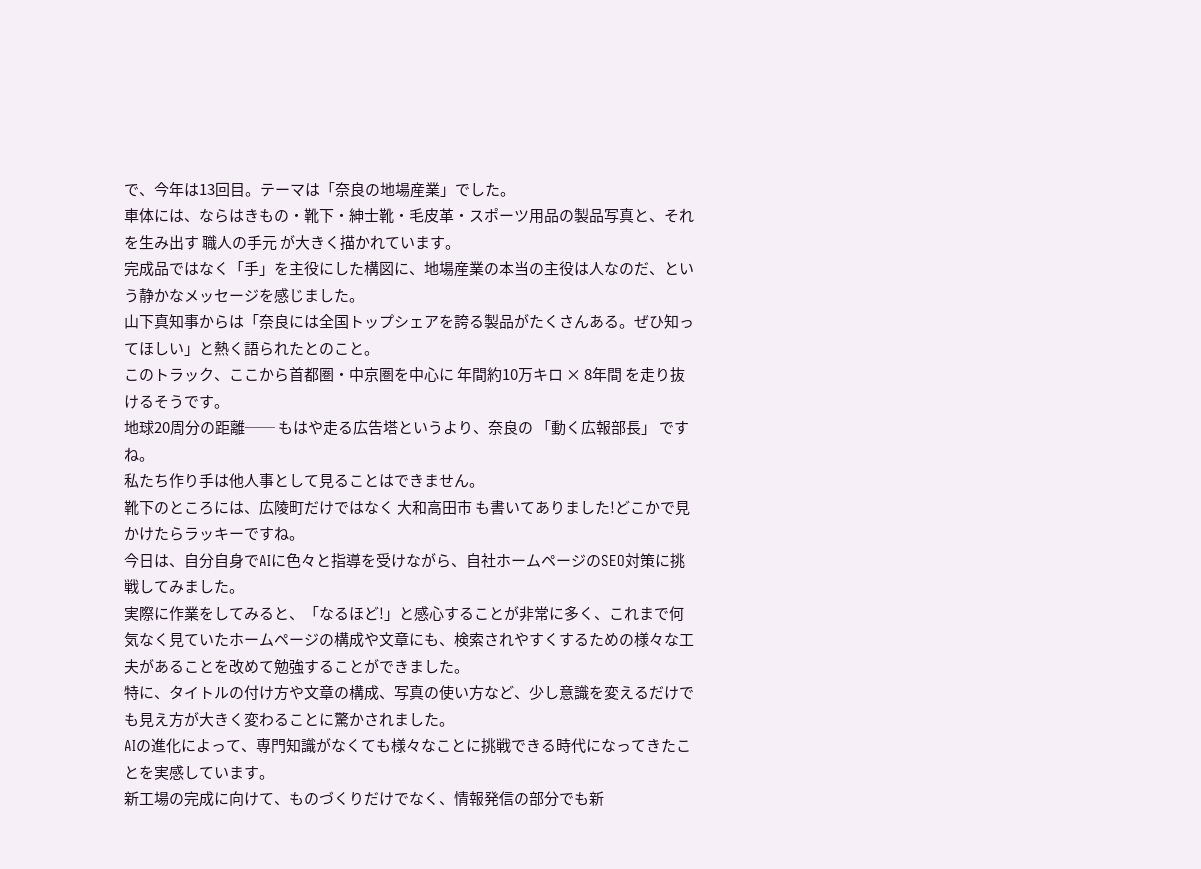で、今年は13回目。テーマは「奈良の地場産業」でした。
車体には、ならはきもの・靴下・紳士靴・毛皮革・スポーツ用品の製品写真と、それを生み出す 職人の手元 が大きく描かれています。
完成品ではなく「手」を主役にした構図に、地場産業の本当の主役は人なのだ、という静かなメッセージを感じました。
山下真知事からは「奈良には全国トップシェアを誇る製品がたくさんある。ぜひ知ってほしい」と熱く語られたとのこと。
このトラック、ここから首都圏・中京圏を中心に 年間約10万キロ × 8年間 を走り抜けるそうです。
地球20周分の距離── もはや走る広告塔というより、奈良の 「動く広報部長」 ですね。
私たち作り手は他人事として見ることはできません。
靴下のところには、広陵町だけではなく 大和高田市 も書いてありました!どこかで見かけたらラッキーですね。
今日は、自分自身でAIに色々と指導を受けながら、自社ホームページのSEO対策に挑戦してみました。
実際に作業をしてみると、「なるほど!」と感心することが非常に多く、これまで何気なく見ていたホームページの構成や文章にも、検索されやすくするための様々な工夫があることを改めて勉強することができました。
特に、タイトルの付け方や文章の構成、写真の使い方など、少し意識を変えるだけでも見え方が大きく変わることに驚かされました。
AIの進化によって、専門知識がなくても様々なことに挑戦できる時代になってきたことを実感しています。
新工場の完成に向けて、ものづくりだけでなく、情報発信の部分でも新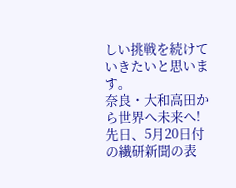しい挑戦を続けていきたいと思います。
奈良・大和高田から世界へ未来へ!
先日、5月20日付の繊研新聞の表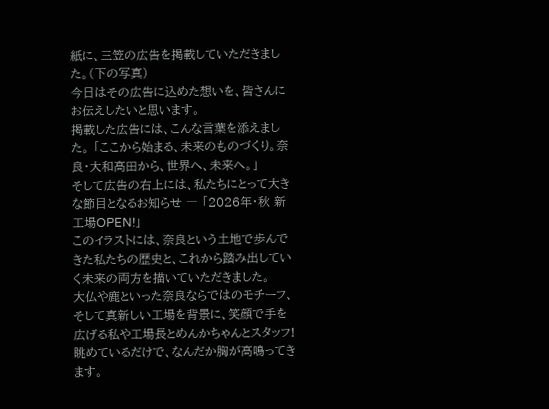紙に、三笠の広告を掲載していただきました。(下の写真)
今日はその広告に込めた想いを、皆さんにお伝えしたいと思います。
掲載した広告には、こんな言葉を添えました。 「ここから始まる、未来のものづくり。奈良・大和高田から、世界へ、未来へ。」
そして広告の右上には、私たちにとって大きな節目となるお知らせ ― 「2026年・秋 新工場OPEN!」
このイラストには、奈良という土地で歩んできた私たちの歴史と、これから踏み出していく未来の両方を描いていただきました。
大仏や鹿といった奈良ならではのモチーフ、そして真新しい工場を背景に、笑顔で手を広げる私や工場長とめんかちゃんとスタッフ!
眺めているだけで、なんだか胸が高鳴ってきます。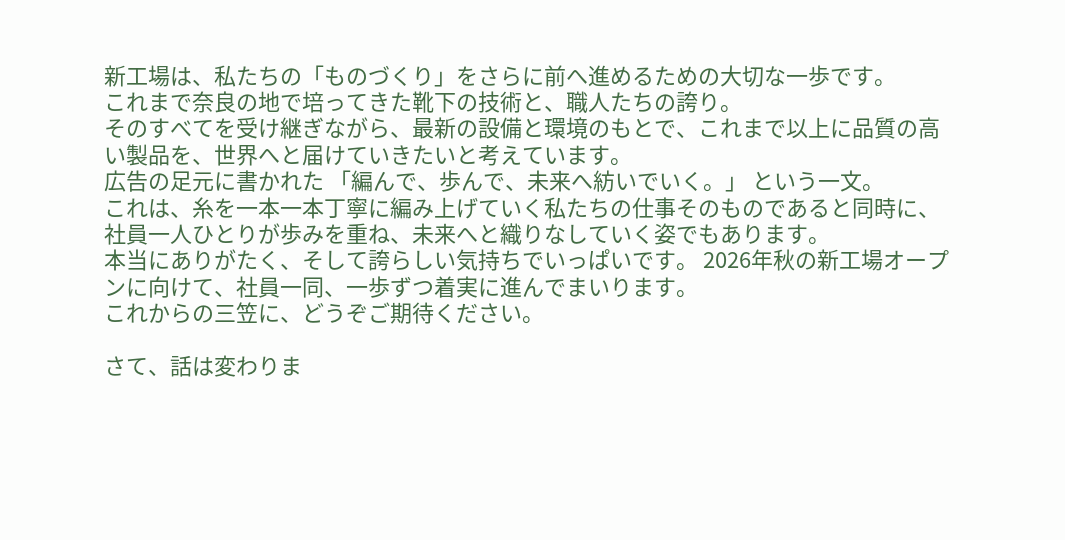新工場は、私たちの「ものづくり」をさらに前へ進めるための大切な一歩です。
これまで奈良の地で培ってきた靴下の技術と、職人たちの誇り。
そのすべてを受け継ぎながら、最新の設備と環境のもとで、これまで以上に品質の高い製品を、世界へと届けていきたいと考えています。
広告の足元に書かれた 「編んで、歩んで、未来へ紡いでいく。」 という一文。
これは、糸を一本一本丁寧に編み上げていく私たちの仕事そのものであると同時に、社員一人ひとりが歩みを重ね、未来へと織りなしていく姿でもあります。
本当にありがたく、そして誇らしい気持ちでいっぱいです。 2026年秋の新工場オープンに向けて、社員一同、一歩ずつ着実に進んでまいります。
これからの三笠に、どうぞご期待ください。

さて、話は変わりま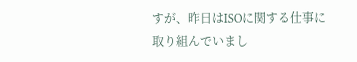すが、昨日はISOに関する仕事に取り組んでいまし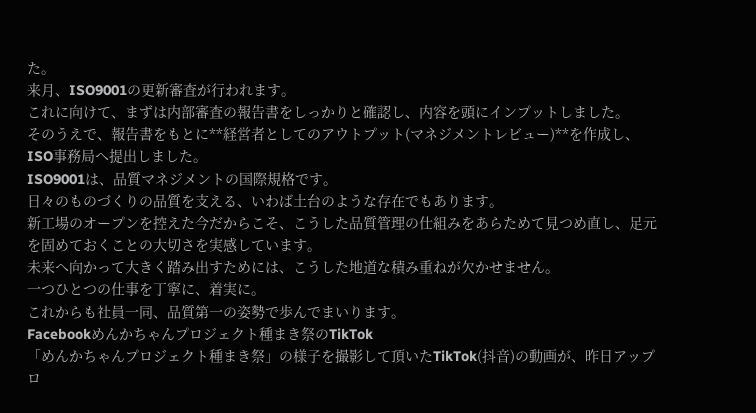た。
来月、ISO9001の更新審査が行われます。
これに向けて、まずは内部審査の報告書をしっかりと確認し、内容を頭にインプットしました。
そのうえで、報告書をもとに**経営者としてのアウトプット(マネジメントレビュー)**を作成し、ISO事務局へ提出しました。
ISO9001は、品質マネジメントの国際規格です。
日々のものづくりの品質を支える、いわば土台のような存在でもあります。
新工場のオープンを控えた今だからこそ、こうした品質管理の仕組みをあらためて見つめ直し、足元を固めておくことの大切さを実感しています。
未来へ向かって大きく踏み出すためには、こうした地道な積み重ねが欠かせません。
一つひとつの仕事を丁寧に、着実に。
これからも社員一同、品質第一の姿勢で歩んでまいります。
Facebookめんかちゃんプロジェクト種まき祭のTikTok
「めんかちゃんプロジェクト種まき祭」の様子を撮影して頂いたTikTok(抖音)の動画が、昨日アップロ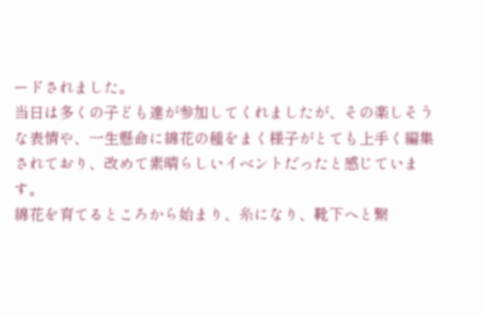ードされました。
当日は多くの子ども達が参加してくれましたが、その楽しそうな表情や、一生懸命に綿花の種をまく様子がとても上手く編集されており、改めて素晴らしいイベントだったと感じています。
綿花を育てるところから始まり、糸になり、靴下へと繋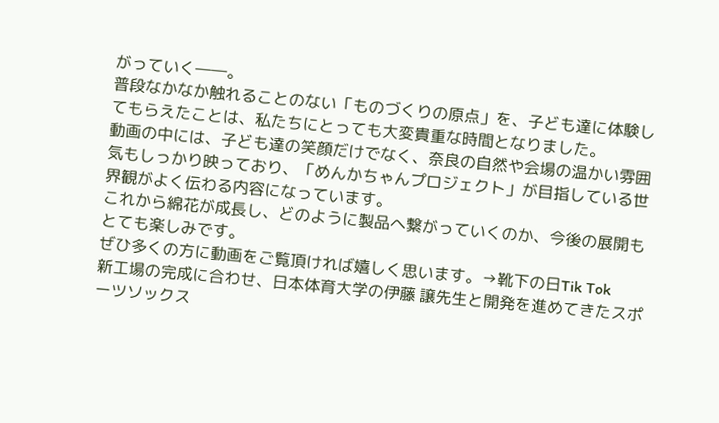がっていく――。
普段なかなか触れることのない「ものづくりの原点」を、子ども達に体験してもらえたことは、私たちにとっても大変貴重な時間となりました。
動画の中には、子ども達の笑顔だけでなく、奈良の自然や会場の温かい雰囲気もしっかり映っており、「めんかちゃんプロジェクト」が目指している世界観がよく伝わる内容になっています。
これから綿花が成長し、どのように製品へ繋がっていくのか、今後の展開もとても楽しみです。
ぜひ多くの方に動画をご覧頂ければ嬉しく思います。→靴下の日Tik Tok
新工場の完成に合わせ、日本体育大学の伊藤 譲先生と開発を進めてきたスポーツソックス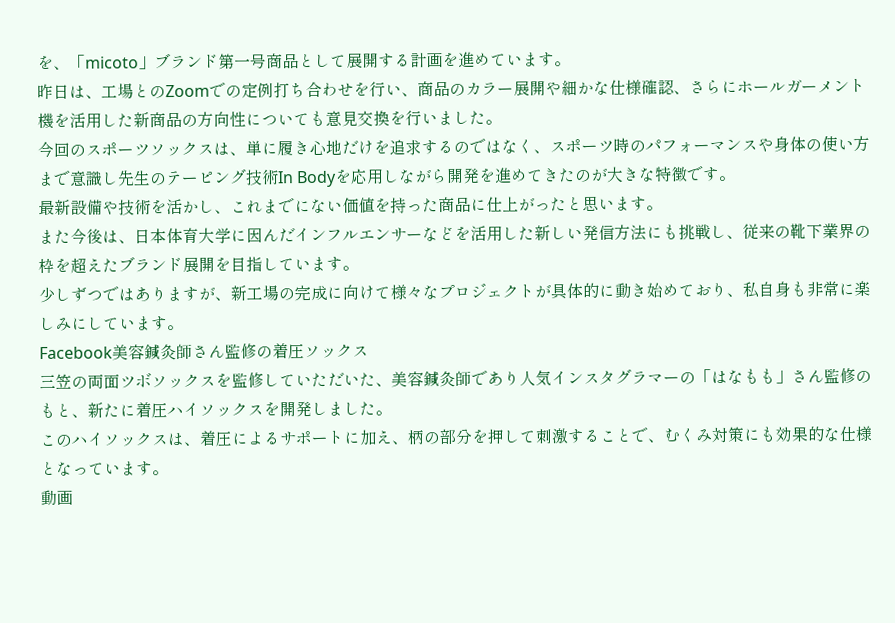を、「micoto」ブランド第一号商品として展開する計画を進めています。
昨日は、工場とのZoomでの定例打ち合わせを行い、商品のカラー展開や細かな仕様確認、さらにホールガーメント機を活用した新商品の方向性についても意見交換を行いました。
今回のスポーツソックスは、単に履き心地だけを追求するのではなく、スポーツ時のパフォーマンスや身体の使い方まで意識し先生のテーピング技術In Bodyを応用しながら開発を進めてきたのが大きな特徴です。
最新設備や技術を活かし、これまでにない価値を持った商品に仕上がったと思います。
また今後は、日本体育大学に因んだインフルエンサーなどを活用した新しい発信方法にも挑戦し、従来の靴下業界の枠を超えたブランド展開を目指しています。
少しずつではありますが、新工場の完成に向けて様々なプロジェクトが具体的に動き始めており、私自身も非常に楽しみにしています。
Facebook美容鍼灸師さん監修の着圧ソックス
三笠の両面ツボソックスを監修していただいた、美容鍼灸師であり人気インスタグラマーの「はなもも」さん監修のもと、新たに着圧ハイソックスを開発しました。
このハイソックスは、着圧によるサポートに加え、柄の部分を押して刺激することで、むくみ対策にも効果的な仕様となっています。
動画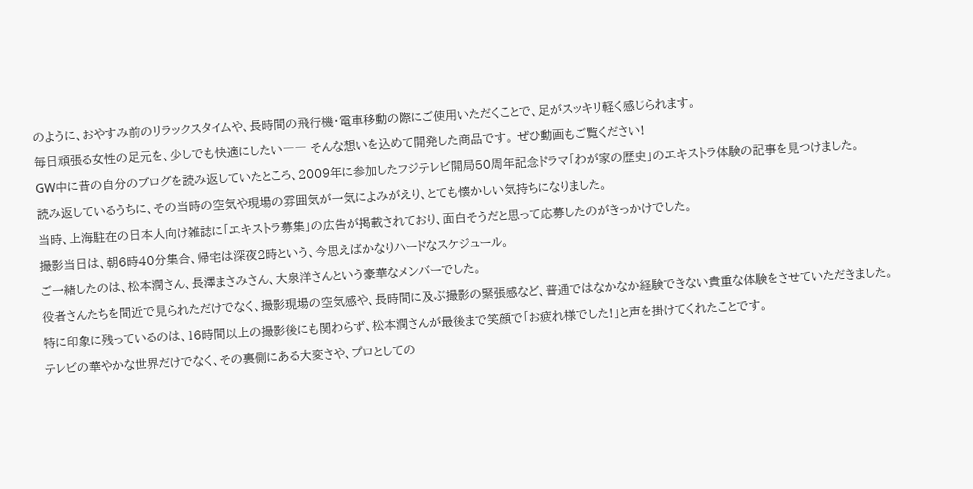のように、おやすみ前のリラックスタイムや、長時間の飛行機・電車移動の際にご使用いただくことで、足がスッキリ軽く感じられます。
毎日頑張る女性の足元を、少しでも快適にしたい―― そんな想いを込めて開発した商品です。 ぜひ動画もご覧ください!
GW中に昔の自分のブログを読み返していたところ、2009年に参加したフジテレビ開局50周年記念ドラマ「わが家の歴史」のエキストラ体験の記事を見つけました。
読み返しているうちに、その当時の空気や現場の雰囲気が一気によみがえり、とても懐かしい気持ちになりました。
当時、上海駐在の日本人向け雑誌に「エキストラ募集」の広告が掲載されており、面白そうだと思って応募したのがきっかけでした。
撮影当日は、朝6時40分集合、帰宅は深夜2時という、今思えばかなりハードなスケジュール。
ご一緒したのは、松本潤さん、長澤まさみさん、大泉洋さんという豪華なメンバーでした。
役者さんたちを間近で見られただけでなく、撮影現場の空気感や、長時間に及ぶ撮影の緊張感など、普通ではなかなか経験できない貴重な体験をさせていただきました。
特に印象に残っているのは、16時間以上の撮影後にも関わらず、松本潤さんが最後まで笑顔で「お疲れ様でした!」と声を掛けてくれたことです。
テレビの華やかな世界だけでなく、その裏側にある大変さや、プロとしての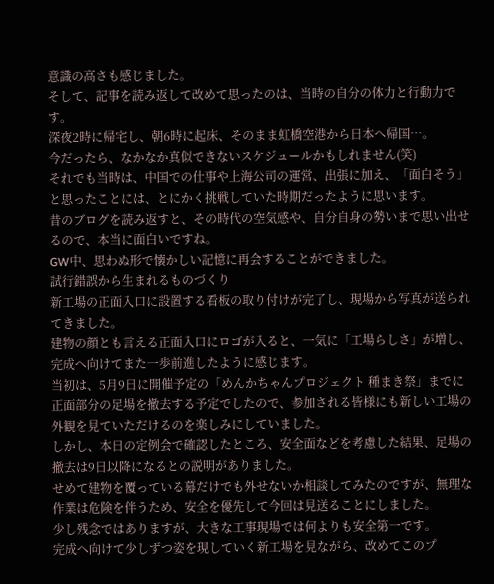意識の高さも感じました。
そして、記事を読み返して改めて思ったのは、当時の自分の体力と行動力です。
深夜2時に帰宅し、朝6時に起床、そのまま虹橋空港から日本へ帰国…。
今だったら、なかなか真似できないスケジュールかもしれません(笑)
それでも当時は、中国での仕事や上海公司の運営、出張に加え、「面白そう」と思ったことには、とにかく挑戦していた時期だったように思います。
昔のブログを読み返すと、その時代の空気感や、自分自身の勢いまで思い出せるので、本当に面白いですね。
GW中、思わぬ形で懐かしい記憶に再会することができました。
試行錯誤から生まれるものづくり
新工場の正面入口に設置する看板の取り付けが完了し、現場から写真が送られてきました。
建物の顔とも言える正面入口にロゴが入ると、一気に「工場らしさ」が増し、完成へ向けてまた一歩前進したように感じます。
当初は、5月9日に開催予定の「めんかちゃんプロジェクト 種まき祭」までに正面部分の足場を撤去する予定でしたので、参加される皆様にも新しい工場の外観を見ていただけるのを楽しみにしていました。
しかし、本日の定例会で確認したところ、安全面などを考慮した結果、足場の撤去は9日以降になるとの説明がありました。
せめて建物を覆っている幕だけでも外せないか相談してみたのですが、無理な作業は危険を伴うため、安全を優先して今回は見送ることにしました。
少し残念ではありますが、大きな工事現場では何よりも安全第一です。
完成へ向けて少しずつ姿を現していく新工場を見ながら、改めてこのプ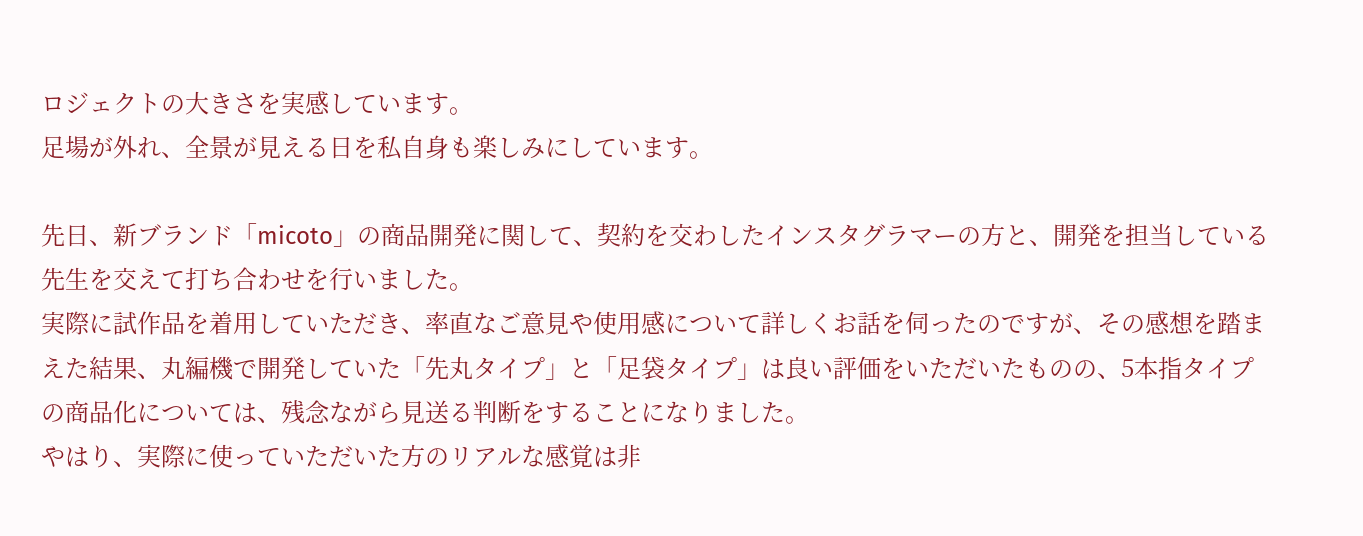ロジェクトの大きさを実感しています。
足場が外れ、全景が見える日を私自身も楽しみにしています。

先日、新ブランド「micoto」の商品開発に関して、契約を交わしたインスタグラマーの方と、開発を担当している先生を交えて打ち合わせを行いました。
実際に試作品を着用していただき、率直なご意見や使用感について詳しくお話を伺ったのですが、その感想を踏まえた結果、丸編機で開発していた「先丸タイプ」と「足袋タイプ」は良い評価をいただいたものの、5本指タイプの商品化については、残念ながら見送る判断をすることになりました。
やはり、実際に使っていただいた方のリアルな感覚は非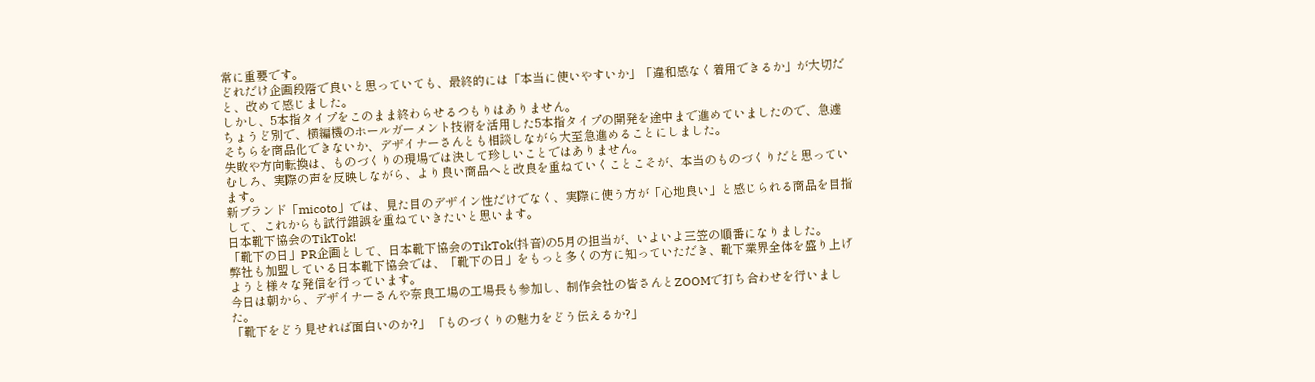常に重要です。
どれだけ企画段階で良いと思っていても、最終的には「本当に使いやすいか」「違和感なく着用できるか」が大切だと、改めて感じました。
しかし、5本指タイプをこのまま終わらせるつもりはありません。
ちょうど別で、横編機のホールガーメント技術を活用した5本指タイプの開発を途中まで進めていましたので、急遽そちらを商品化できないか、デザイナーさんとも相談しながら大至急進めることにしました。
失敗や方向転換は、ものづくりの現場では決して珍しいことではありません。
むしろ、実際の声を反映しながら、より良い商品へと改良を重ねていくことこそが、本当のものづくりだと思っています。
新ブランド「micoto」では、見た目のデザイン性だけでなく、実際に使う方が「心地良い」と感じられる商品を目指して、これからも試行錯誤を重ねていきたいと思います。
日本靴下協会のTikTok!
「靴下の日」PR企画として、日本靴下協会のTikTok(抖音)の5月の担当が、いよいよ三笠の順番になりました。
弊社も加盟している日本靴下協会では、「靴下の日」をもっと多くの方に知っていただき、靴下業界全体を盛り上げようと様々な発信を行っています。
今日は朝から、デザイナーさんや奈良工場の工場長も参加し、制作会社の皆さんとZOOMで打ち合わせを行いました。
「靴下をどう見せれば面白いのか?」 「ものづくりの魅力をどう伝えるか?」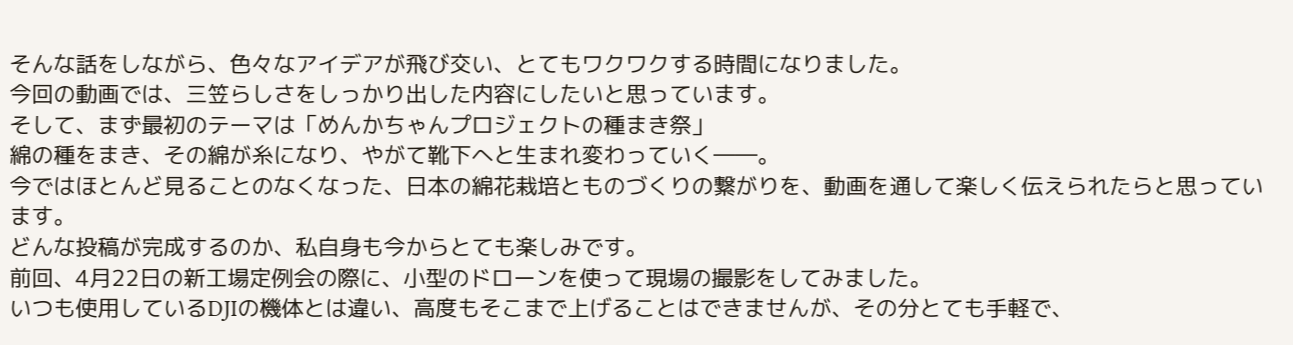そんな話をしながら、色々なアイデアが飛び交い、とてもワクワクする時間になりました。
今回の動画では、三笠らしさをしっかり出した内容にしたいと思っています。
そして、まず最初のテーマは「めんかちゃんプロジェクトの種まき祭」
綿の種をまき、その綿が糸になり、やがて靴下へと生まれ変わっていく――。
今ではほとんど見ることのなくなった、日本の綿花栽培とものづくりの繋がりを、動画を通して楽しく伝えられたらと思っています。
どんな投稿が完成するのか、私自身も今からとても楽しみです。
前回、4月22日の新工場定例会の際に、小型のドローンを使って現場の撮影をしてみました。
いつも使用しているDJIの機体とは違い、高度もそこまで上げることはできませんが、その分とても手軽で、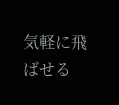気軽に飛ばせる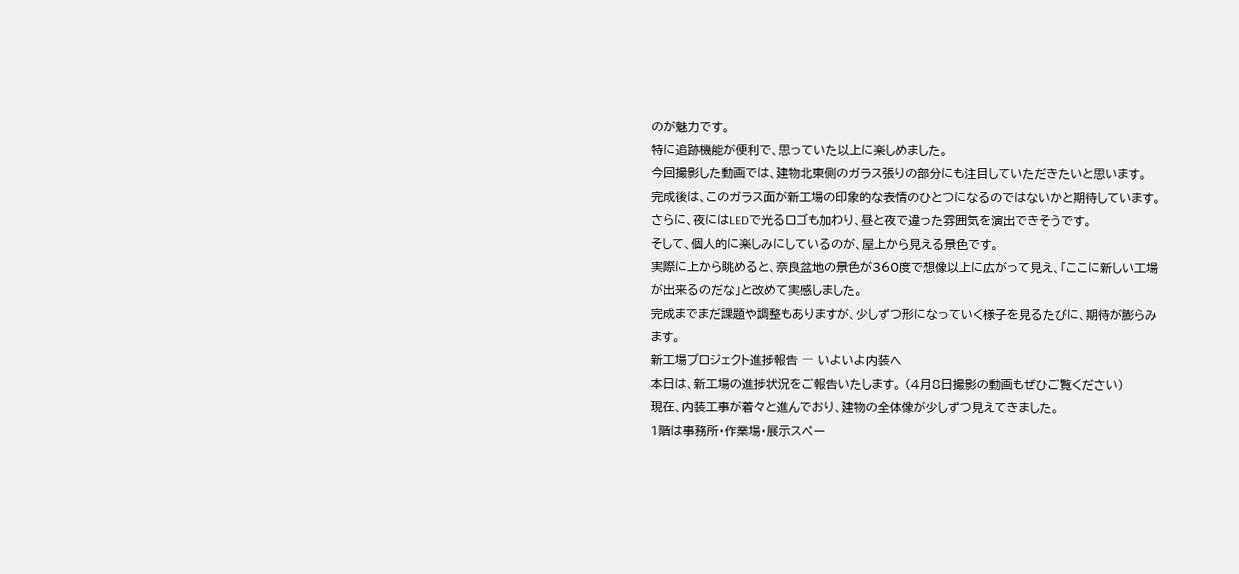のが魅力です。
特に追跡機能が便利で、思っていた以上に楽しめました。
今回撮影した動画では、建物北東側のガラス張りの部分にも注目していただきたいと思います。
完成後は、このガラス面が新工場の印象的な表情のひとつになるのではないかと期待しています。
さらに、夜にはLEDで光るロゴも加わり、昼と夜で違った雰囲気を演出できそうです。
そして、個人的に楽しみにしているのが、屋上から見える景色です。
実際に上から眺めると、奈良盆地の景色が360度で想像以上に広がって見え、「ここに新しい工場が出来るのだな」と改めて実感しました。
完成までまだ課題や調整もありますが、少しずつ形になっていく様子を見るたびに、期待が膨らみます。
新工場プロジェクト進捗報告 ― いよいよ内装へ
本日は、新工場の進捗状況をご報告いたします。 (4月8日撮影の動画もぜひご覧ください)
現在、内装工事が着々と進んでおり、建物の全体像が少しずつ見えてきました。
1階は事務所・作業場・展示スペー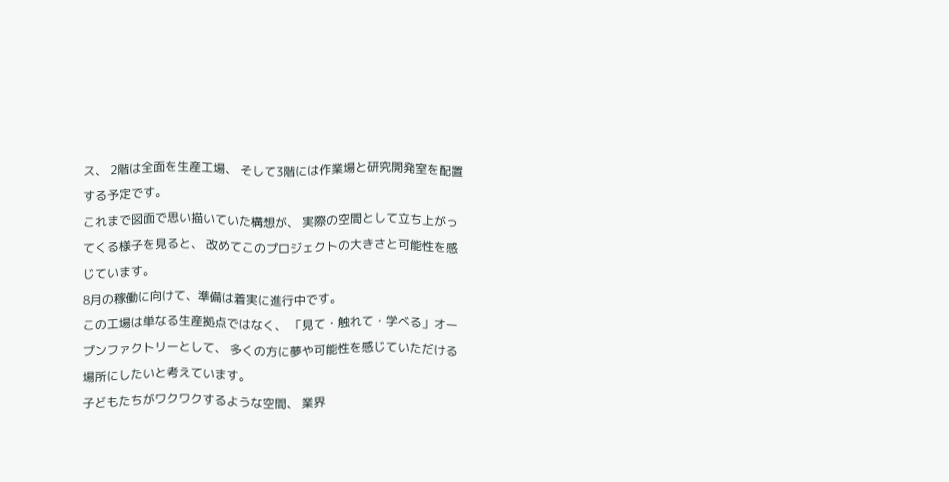ス、 2階は全面を生産工場、 そして3階には作業場と研究開発室を配置する予定です。
これまで図面で思い描いていた構想が、 実際の空間として立ち上がってくる様子を見ると、 改めてこのプロジェクトの大きさと可能性を感じています。
8月の稼働に向けて、準備は着実に進行中です。
この工場は単なる生産拠点ではなく、 「見て・触れて・学べる」オープンファクトリーとして、 多くの方に夢や可能性を感じていただける場所にしたいと考えています。
子どもたちがワクワクするような空間、 業界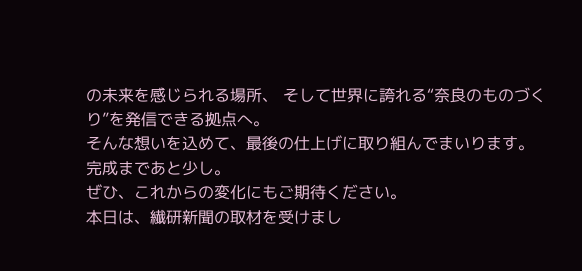の未来を感じられる場所、 そして世界に誇れる“奈良のものづくり”を発信できる拠点へ。
そんな想いを込めて、最後の仕上げに取り組んでまいります。
完成まであと少し。
ぜひ、これからの変化にもご期待ください。
本日は、繊研新聞の取材を受けまし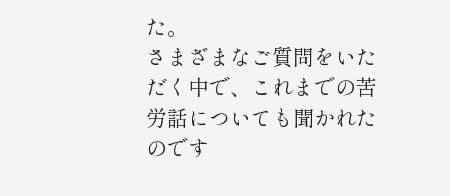た。
さまざまなご質問をいただく中で、これまでの苦労話についても聞かれたのです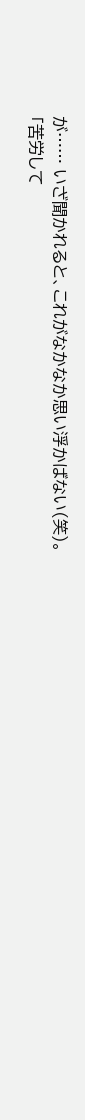が…… いざ聞かれると、これがなかなか思い浮かばない(笑)。
「苦労して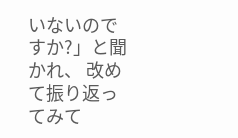いないのですか?」と聞かれ、 改めて振り返ってみて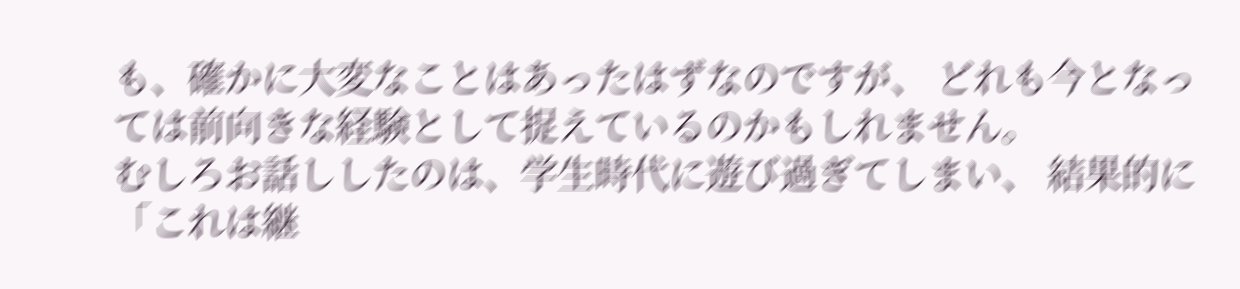も、確かに大変なことはあったはずなのですが、 どれも今となっては前向きな経験として捉えているのかもしれません。
むしろお話ししたのは、学生時代に遊び過ぎてしまい、 結果的に「これは継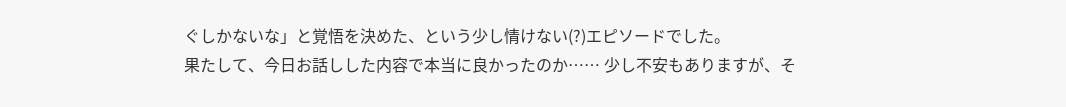ぐしかないな」と覚悟を決めた、という少し情けない(?)エピソードでした。
果たして、今日お話しした内容で本当に良かったのか…… 少し不安もありますが、そ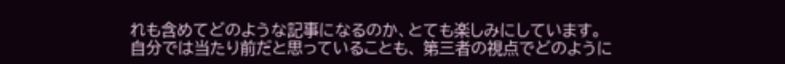れも含めてどのような記事になるのか、とても楽しみにしています。
自分では当たり前だと思っていることも、 第三者の視点でどのように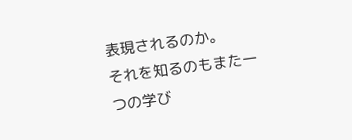表現されるのか。
それを知るのもまた一つの学び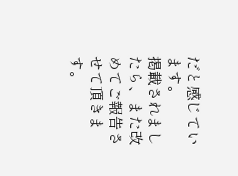だと感じています。
掲載されましたら、また改めてご報告させて頂きます。